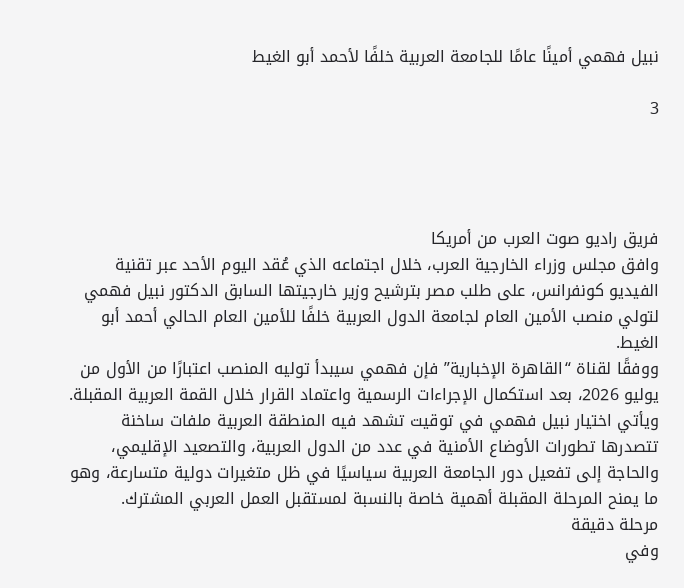نبيل فهمي أمينًا عامًا للجامعة العربية خلفًا لأحمد أبو الغيط

3




فريق راديو صوت العرب من أمريكا
وافق مجلس وزراء الخارجية العرب، خلال اجتماعه الذي عُقد اليوم الأحد عبر تقنية الفيديو كونفرانس، على طلب مصر بترشيح وزير خارجيتها السابق الدكتور نبيل فهمي لتولي منصب الأمين العام لجامعة الدول العربية خلفًا للأمين العام الحالي أحمد أبو الغيط.
ووفقًا لقناة “القاهرة الإخبارية” فإن فهمي سيبدأ توليه المنصب اعتبارًا من الأول من يوليو 2026، بعد استكمال الإجراءات الرسمية واعتماد القرار خلال القمة العربية المقبلة.
ويأتي اختيار نبيل فهمي في توقيت تشهد فيه المنطقة العربية ملفات ساخنة تتصدرها تطورات الأوضاع الأمنية في عدد من الدول العربية، والتصعيد الإقليمي، والحاجة إلى تفعيل دور الجامعة العربية سياسيًا في ظل متغيرات دولية متسارعة، وهو ما يمنح المرحلة المقبلة أهمية خاصة بالنسبة لمستقبل العمل العربي المشترك.
مرحلة دقيقة
وفي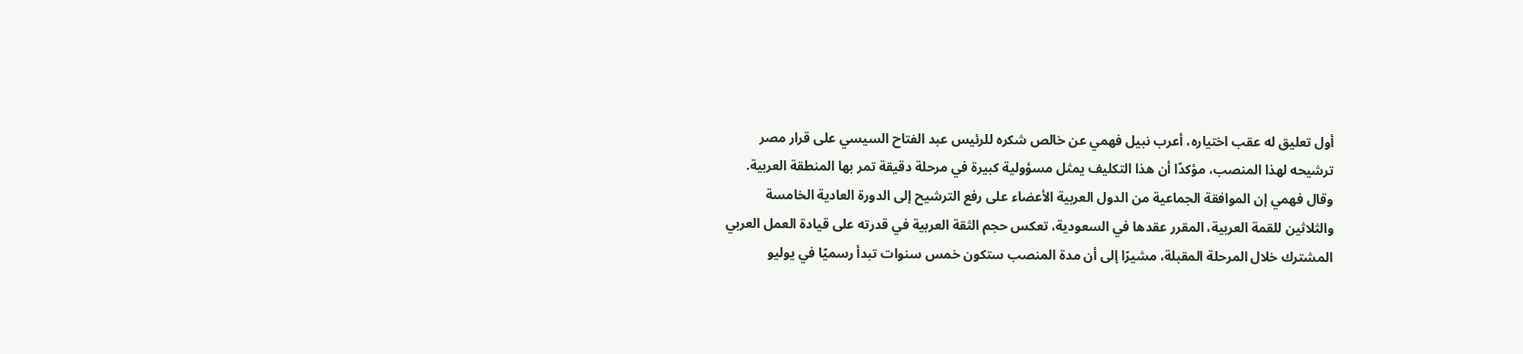أول تعليق له عقب اختياره، أعرب نبيل فهمي عن خالص شكره للرئيس عبد الفتاح السيسي على قرار مصر ترشيحه لهذا المنصب، مؤكدًا أن هذا التكليف يمثل مسؤولية كبيرة في مرحلة دقيقة تمر بها المنطقة العربية.
وقال فهمي إن الموافقة الجماعية من الدول العربية الأعضاء على رفع الترشيح إلى الدورة العادية الخامسة والثلاثين للقمة العربية، المقرر عقدها في السعودية، تعكس حجم الثقة العربية في قدرته على قيادة العمل العربي المشترك خلال المرحلة المقبلة، مشيرًا إلى أن مدة المنصب ستكون خمس سنوات تبدأ رسميًا في يوليو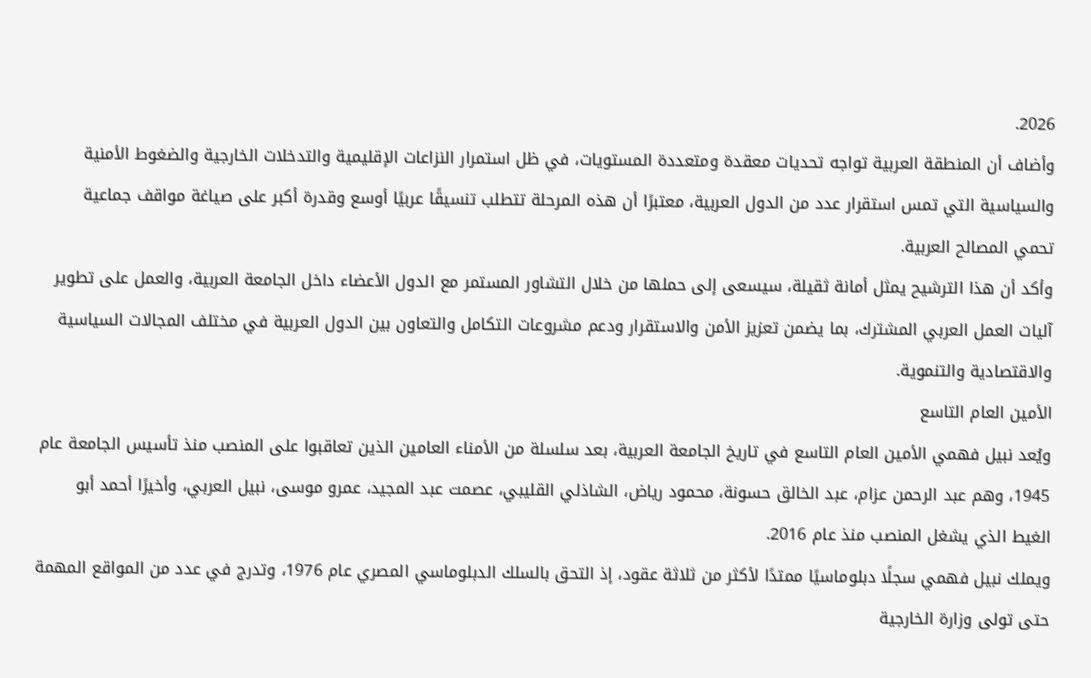2026.
وأضاف أن المنطقة العربية تواجه تحديات معقدة ومتعددة المستويات، في ظل استمرار النزاعات الإقليمية والتدخلات الخارجية والضغوط الأمنية والسياسية التي تمس استقرار عدد من الدول العربية، معتبرًا أن هذه المرحلة تتطلب تنسيقًا عربيًا أوسع وقدرة أكبر على صياغة مواقف جماعية تحمي المصالح العربية.
وأكد أن هذا الترشيح يمثل أمانة ثقيلة، سيسعى إلى حملها من خلال التشاور المستمر مع الدول الأعضاء داخل الجامعة العربية، والعمل على تطوير آليات العمل العربي المشترك، بما يضمن تعزيز الأمن والاستقرار ودعم مشروعات التكامل والتعاون بين الدول العربية في مختلف المجالات السياسية والاقتصادية والتنموية.
الأمين العام التاسع
ويُعد نبيل فهمي الأمين العام التاسع في تاريخ الجامعة العربية، بعد سلسلة من الأمناء العامين الذين تعاقبوا على المنصب منذ تأسيس الجامعة عام 1945، وهم عبد الرحمن عزام، عبد الخالق حسونة، محمود رياض، الشاذلي القليبي، عصمت عبد المجيد، عمرو موسى، نبيل العربي، وأخيرًا أحمد أبو الغيط الذي يشغل المنصب منذ عام 2016.
ويملك نبيل فهمي سجلًا دبلوماسيًا ممتدًا لأكثر من ثلاثة عقود، إذ التحق بالسلك الدبلوماسي المصري عام 1976، وتدرج في عدد من المواقع المهمة حتى تولى وزارة الخارجية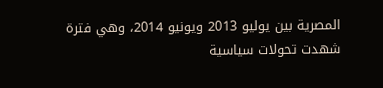المصرية بين يوليو 2013 ويونيو 2014، وهي فترة شهدت تحولات سياسية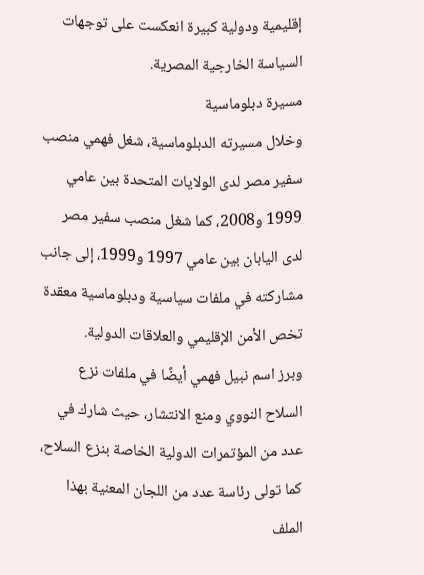إقليمية ودولية كبيرة انعكست على توجهات السياسة الخارجية المصرية.
مسيرة دبلوماسية
وخلال مسيرته الدبلوماسية، شغل فهمي منصب سفير مصر لدى الولايات المتحدة بين عامي 1999 و2008، كما شغل منصب سفير مصر لدى اليابان بين عامي 1997 و1999، إلى جانب مشاركته في ملفات سياسية ودبلوماسية معقدة تخص الأمن الإقليمي والعلاقات الدولية.
وبرز اسم نبيل فهمي أيضًا في ملفات نزع السلاح النووي ومنع الانتشار، حيث شارك في عدد من المؤتمرات الدولية الخاصة بنزع السلاح، كما تولى رئاسة عدد من اللجان المعنية بهذا الملف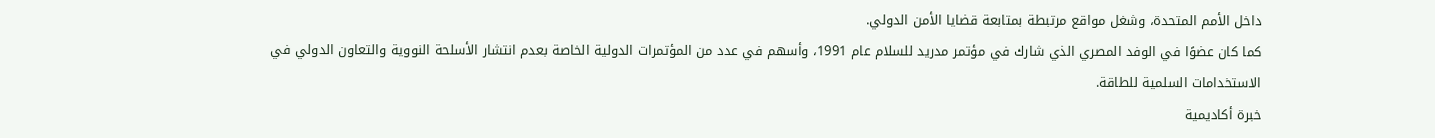داخل الأمم المتحدة، وشغل مواقع مرتبطة بمتابعة قضايا الأمن الدولي.
كما كان عضوًا في الوفد المصري الذي شارك في مؤتمر مدريد للسلام عام 1991، وأسهم في عدد من المؤتمرات الدولية الخاصة بعدم انتشار الأسلحة النووية والتعاون الدولي في الاستخدامات السلمية للطاقة.
خبرة أكاديمية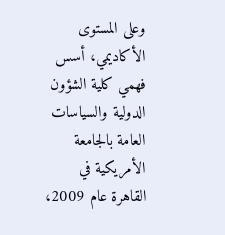وعلى المستوى الأكاديمي، أسس فهمي كلية الشؤون الدولية والسياسات العامة بالجامعة الأمريكية في القاهرة عام 2009،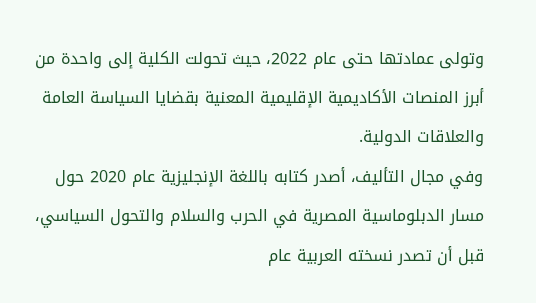وتولى عمادتها حتى عام 2022، حيث تحولت الكلية إلى واحدة من أبرز المنصات الأكاديمية الإقليمية المعنية بقضايا السياسة العامة والعلاقات الدولية.
وفي مجال التأليف، أصدر كتابه باللغة الإنجليزية عام 2020 حول مسار الدبلوماسية المصرية في الحرب والسلام والتحول السياسي، قبل أن تصدر نسخته العربية عام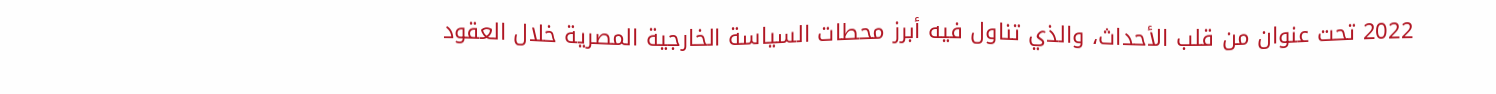2022 تحت عنوان من قلب الأحداث، والذي تناول فيه أبرز محطات السياسة الخارجية المصرية خلال العقود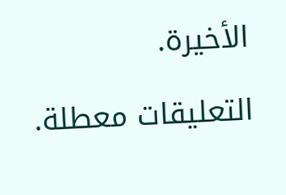الأخيرة.

التعليقات معطلة.